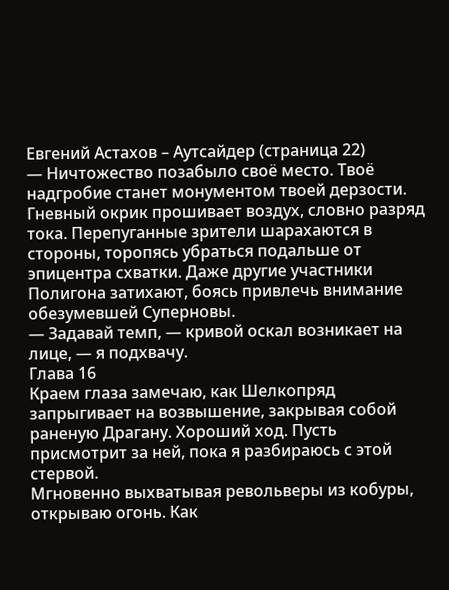Евгений Астахов – Аутсайдер (страница 22)
— Ничтожество позабыло своё место. Твоё надгробие станет монументом твоей дерзости.
Гневный окрик прошивает воздух, словно разряд тока. Перепуганные зрители шарахаются в стороны, торопясь убраться подальше от эпицентра схватки. Даже другие участники Полигона затихают, боясь привлечь внимание обезумевшей Суперновы.
— Задавай темп, — кривой оскал возникает на лице, — я подхвачу.
Глава 16
Краем глаза замечаю, как Шелкопряд запрыгивает на возвышение, закрывая собой раненую Драгану. Хороший ход. Пусть присмотрит за ней, пока я разбираюсь с этой стервой.
Мгновенно выхватывая револьверы из кобуры, открываю огонь. Как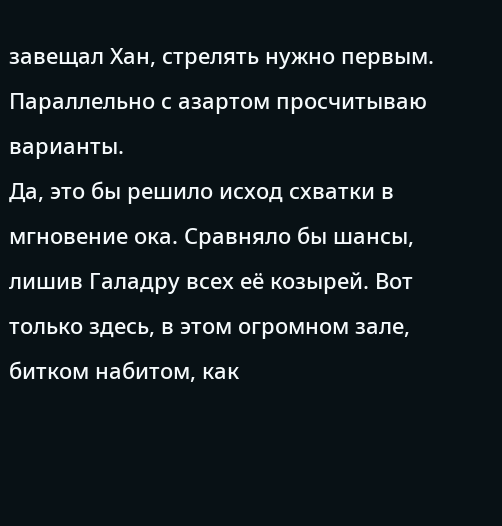завещал Хан, стрелять нужно первым. Параллельно с азартом просчитываю варианты.
Да, это бы решило исход схватки в мгновение ока. Сравняло бы шансы, лишив Галадру всех её козырей. Вот только здесь, в этом огромном зале, битком набитом, как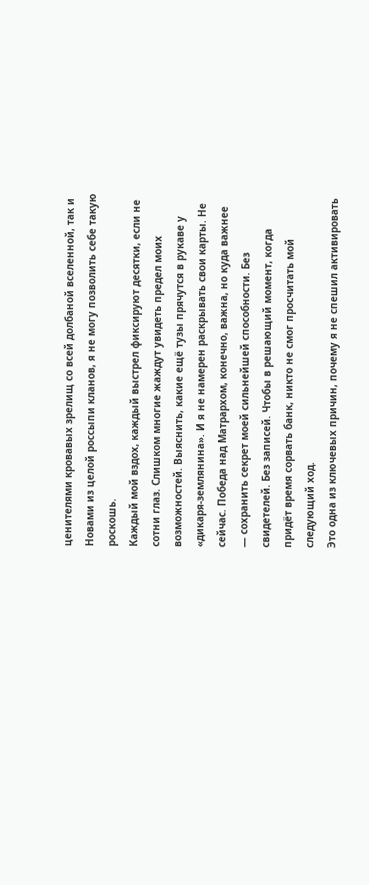ценителями кровавых зрелищ со всей долбаной вселенной, так и Новами из целой россыпи кланов, я не могу позволить себе такую роскошь.
Каждый мой вздох, каждый выстрел фиксируют десятки, если не сотни глаз. Слишком многие жаждут увидеть предел моих возможностей. Выяснить, какие ещё тузы прячутся в рукаве у «дикаря-землянина». И я не намерен раскрывать свои карты. Не сейчас. Победа над Матрархом, конечно, важна, но куда важнее — сохранить секрет моей сильнейшей способности. Без свидетелей. Без записей. Чтобы в решающий момент, когда придёт время сорвать банк, никто не смог просчитать мой следующий ход.
Это одна из ключевых причин, почему я не спешил активировать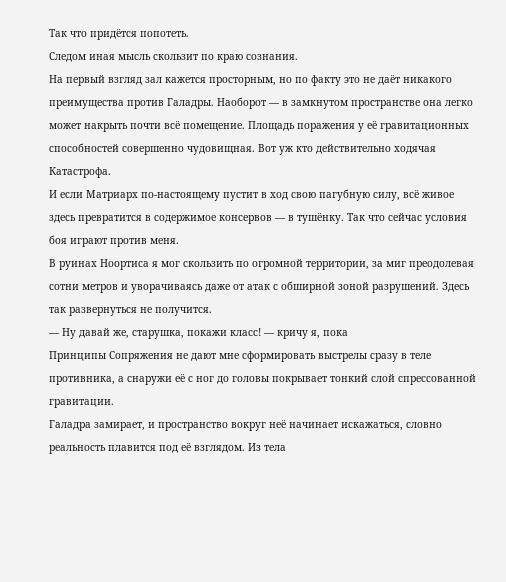Так что придётся попотеть.
Следом иная мысль скользит по краю сознания.
На первый взгляд зал кажется просторным, но по факту это не даёт никакого преимущества против Галадры. Наоборот — в замкнутом пространстве она легко может накрыть почти всё помещение. Площадь поражения у её гравитационных способностей совершенно чудовищная. Вот уж кто действительно ходячая Катастрофа.
И если Матриарх по-настоящему пустит в ход свою пагубную силу, всё живое здесь превратится в содержимое консервов — в тушёнку. Так что сейчас условия боя играют против меня.
В руинах Ноортиса я мог скользить по огромной территории, за миг преодолевая сотни метров и уворачиваясь даже от атак с обширной зоной разрушений. Здесь так развернуться не получится.
— Ну давай же, старушка, покажи класс! — кричу я, пока
Принципы Сопряжения не дают мне сформировать выстрелы сразу в теле противника, а снаружи её с ног до головы покрывает тонкий слой спрессованной гравитации.
Галадра замирает, и пространство вокруг неё начинает искажаться, словно реальность плавится под её взглядом. Из тела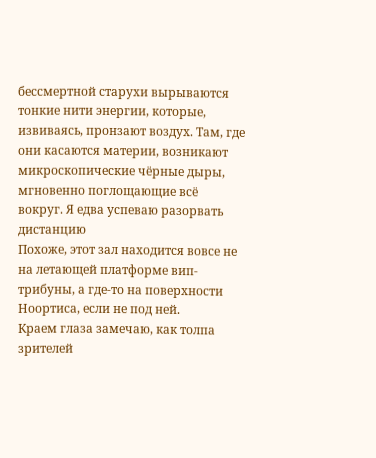бессмертной старухи вырываются тонкие нити энергии, которые, извиваясь, пронзают воздух. Там, где они касаются материи, возникают микроскопические чёрные дыры, мгновенно поглощающие всё вокруг. Я едва успеваю разорвать дистанцию
Похоже, этот зал находится вовсе не на летающей платформе вип-трибуны, а где-то на поверхности Ноортиса, если не под ней.
Краем глаза замечаю, как толпа зрителей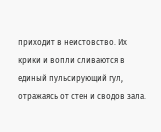приходит в неистовство. Их крики и вопли сливаются в единый пульсирующий гул, отражаясь от стен и сводов зала.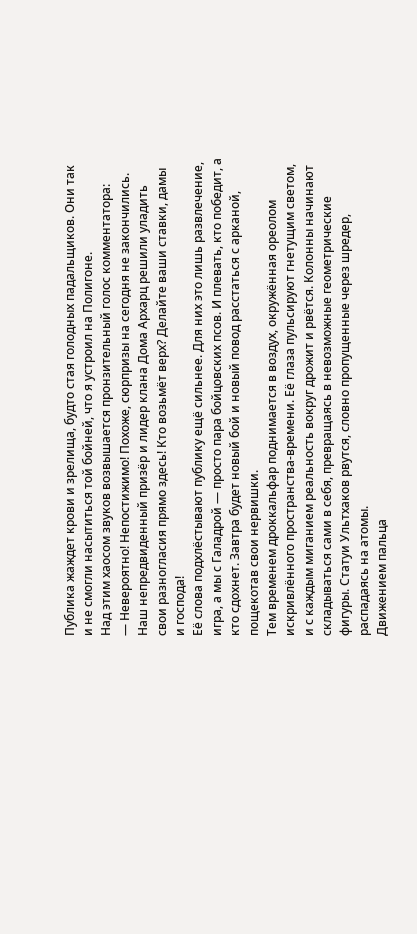Публика жаждет крови и зрелища, будто стая голодных падальщиков. Они так и не смогли насытиться той бойней, что я устроил на Полигоне.
Над этим хаосом звуков возвышается пронзительный голос комментатора:
— Невероятно! Непостижимо! Похоже, сюрпризы на сегодня не закончились. Наш непредвиденный призёр и лидер клана Дома Архарц решили уладить свои разногласия прямо здесь! Кто возьмёт верх? Делайте ваши ставки, дамы и господа!
Её слова подхлёстывают публику ещё сильнее. Для них это лишь развлечение, игра, а мы с Галадрой — просто пара бойцовских псов. И плевать, кто победит, а кто сдохнет. Завтра будет новый бой и новый повод расстаться с арканой, пощекотав свои нервишки.
Тем временем дроккальфар поднимается в воздух, окружённая ореолом искривлённого пространства-времени. Её глаза пульсируют гнетущим светом, и с каждым миганием реальность вокруг дрожит и рвётся. Колонны начинают складываться сами в себя, превращаясь в невозможные геометрические фигуры. Статуи Ультхаков рвутся, словно пропущенные через шредер, распадаясь на атомы.
Движением пальца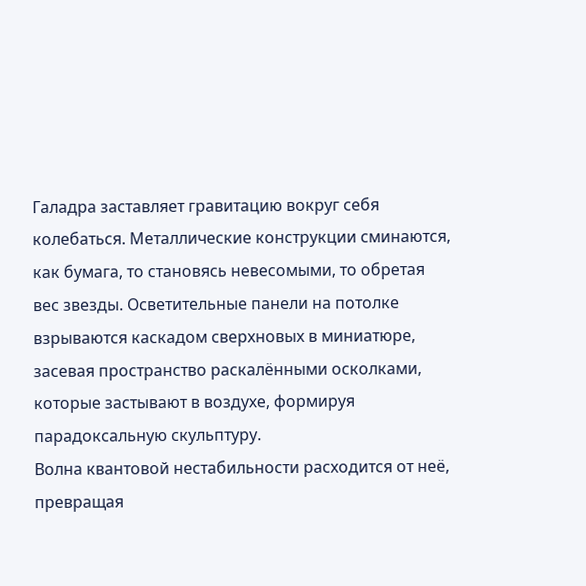Галадра заставляет гравитацию вокруг себя колебаться. Металлические конструкции сминаются, как бумага, то становясь невесомыми, то обретая вес звезды. Осветительные панели на потолке взрываются каскадом сверхновых в миниатюре, засевая пространство раскалёнными осколками, которые застывают в воздухе, формируя парадоксальную скульптуру.
Волна квантовой нестабильности расходится от неё, превращая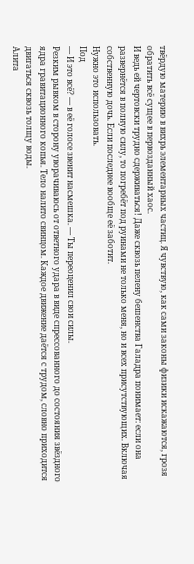твёрдую материю в вихрь элементарных частиц. Я чувствую, как сами законы физики искажаются, грозя обратить всё сущее в первозданный хаос.
И ведь ей чертовски трудно сдерживаться! Даже сквозь пелену бешенства Галадра понимает: если она развернётся в полную силу, то погребёт под руинами не только меня, но и всех присутствующих. Включая собственную дочь. Если последнее вообще её заботит.
Нужно это использовать.
Под
— И это всё? — в её голосе звенит насмешка. — Ты переоценил свои силы.
Резким рывком в сторону уворачиваюсь от ответного удара в виде спрессованного до состояния звёздного ядра гравитационного копья. Тело налито свинцом. Каждое движение даётся с трудом, словно приходится двигаться сквозь толщу воды.
Алита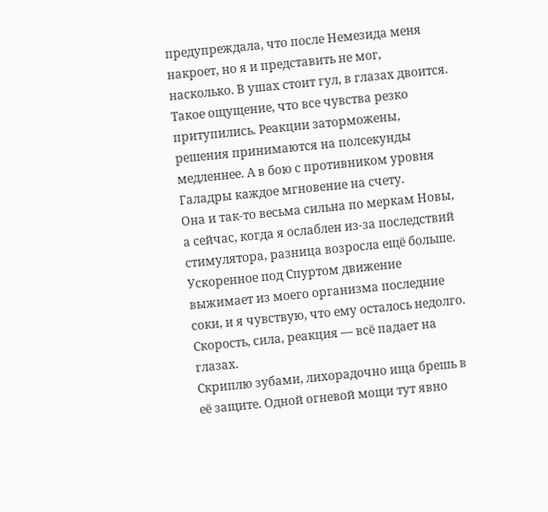предупреждала, что после Немезида меня накроет, но я и представить не мог, насколько. В ушах стоит гул, в глазах двоится. Такое ощущение, что все чувства резко притупились. Реакции заторможены, решения принимаются на полсекунды медленнее. А в бою с противником уровня Галадры каждое мгновение на счету.
Она и так-то весьма сильна по меркам Новы, а сейчас, когда я ослаблен из-за последствий стимулятора, разница возросла ещё больше. Ускоренное под Спуртом движение выжимает из моего организма последние соки, и я чувствую, что ему осталось недолго. Скорость, сила, реакция — всё падает на глазах.
Скриплю зубами, лихорадочно ища брешь в её защите. Одной огневой мощи тут явно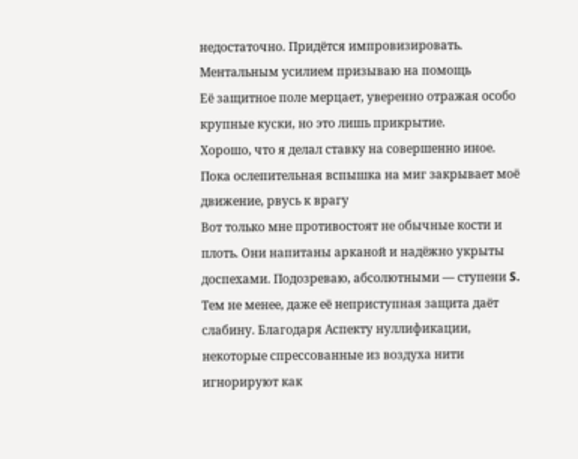недостаточно. Придётся импровизировать.
Ментальным усилием призываю на помощь
Её защитное поле мерцает, уверенно отражая особо крупные куски, но это лишь прикрытие.
Хорошо, что я делал ставку на совершенно иное.
Пока ослепительная вспышка на миг закрывает моё движение, рвусь к врагу
Вот только мне противостоят не обычные кости и плоть. Они напитаны арканой и надёжно укрыты доспехами. Подозреваю, абсолютными — ступени S.
Тем не менее, даже её неприступная защита даёт слабину. Благодаря Аспекту нуллификации, некоторые спрессованные из воздуха нити игнорируют как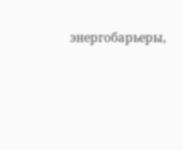энергобарьеры,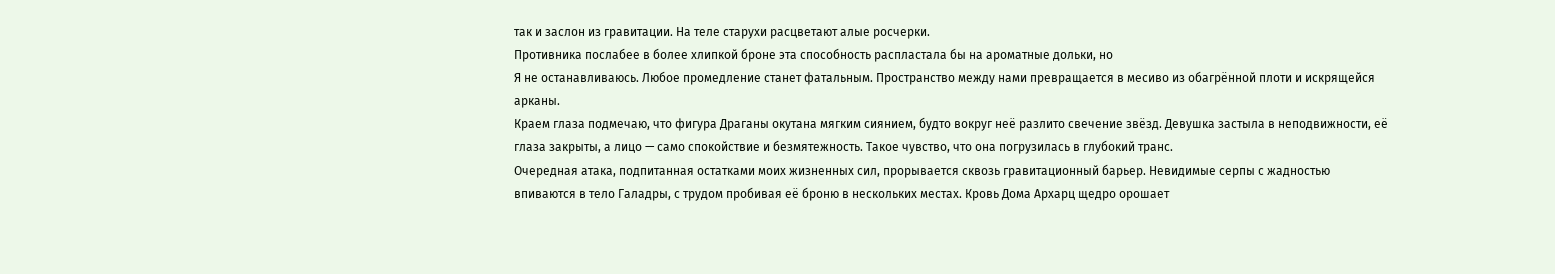так и заслон из гравитации. На теле старухи расцветают алые росчерки.
Противника послабее в более хлипкой броне эта способность распластала бы на ароматные дольки, но
Я не останавливаюсь. Любое промедление станет фатальным. Пространство между нами превращается в месиво из обагрённой плоти и искрящейся арканы.
Краем глаза подмечаю, что фигура Драганы окутана мягким сиянием, будто вокруг неё разлито свечение звёзд. Девушка застыла в неподвижности, её глаза закрыты, а лицо — само спокойствие и безмятежность. Такое чувство, что она погрузилась в глубокий транс.
Очередная атака, подпитанная остатками моих жизненных сил, прорывается сквозь гравитационный барьер. Невидимые серпы с жадностью впиваются в тело Галадры, с трудом пробивая её броню в нескольких местах. Кровь Дома Архарц щедро орошает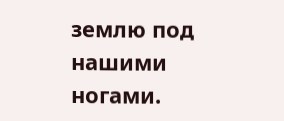землю под нашими ногами.